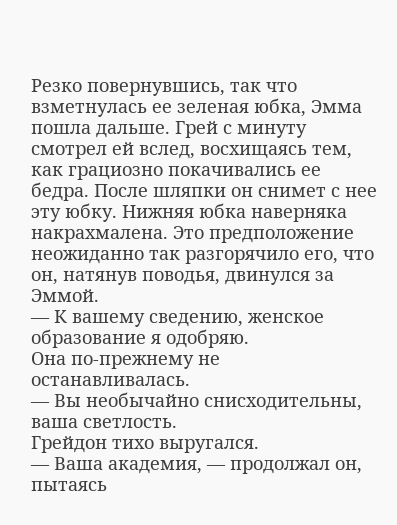Резко повернувшись, так что взметнулась ее зеленая юбка, Эмма пошла дальше. Грей с минуту смотрел ей вслед, восхищаясь тем, как грациозно покачивались ее бедра. После шляпки он снимет с нее эту юбку. Нижняя юбка наверняка накрахмалена. Это предположение неожиданно так разгорячило его, что он, натянув поводья, двинулся за Эммой.
— К вашему сведению, женское образование я одобряю.
Она по-прежнему не останавливалась.
— Вы необычайно снисходительны, ваша светлость.
Грейдон тихо выругался.
— Ваша академия, — продолжал он, пытаясь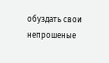обуздать свои непрошеные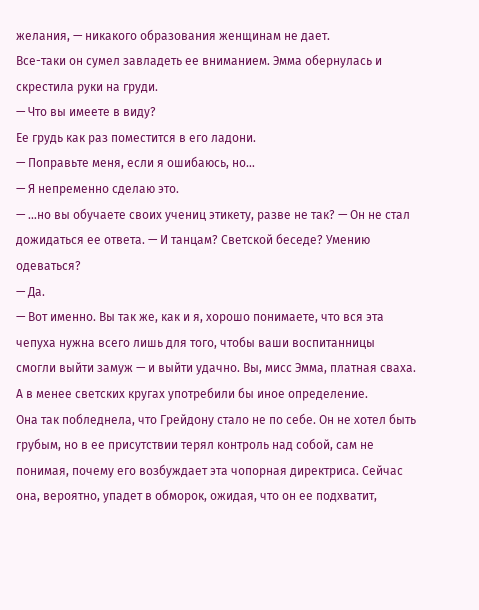желания, — никакого образования женщинам не дает.
Все-таки он сумел завладеть ее вниманием. Эмма обернулась и скрестила руки на груди.
— Что вы имеете в виду?
Ее грудь как раз поместится в его ладони.
— Поправьте меня, если я ошибаюсь, но…
— Я непременно сделаю это.
— …но вы обучаете своих учениц этикету, разве не так? — Он не стал дожидаться ее ответа. — И танцам? Светской беседе? Умению одеваться?
— Да.
— Вот именно. Вы так же, как и я, хорошо понимаете, что вся эта чепуха нужна всего лишь для того, чтобы ваши воспитанницы смогли выйти замуж — и выйти удачно. Вы, мисс Эмма, платная сваха. А в менее светских кругах употребили бы иное определение.
Она так побледнела, что Грейдону стало не по себе. Он не хотел быть грубым, но в ее присутствии терял контроль над собой, сам не понимая, почему его возбуждает эта чопорная директриса. Сейчас она, вероятно, упадет в обморок, ожидая, что он ее подхватит,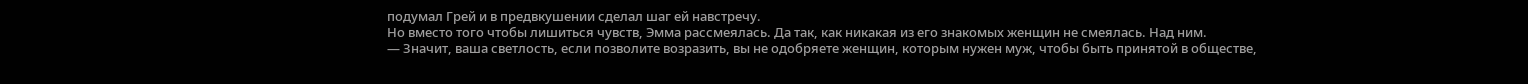подумал Грей и в предвкушении сделал шаг ей навстречу.
Но вместо того чтобы лишиться чувств, Эмма рассмеялась. Да так, как никакая из его знакомых женщин не смеялась. Над ним.
— Значит, ваша светлость, если позволите возразить, вы не одобряете женщин, которым нужен муж, чтобы быть принятой в обществе,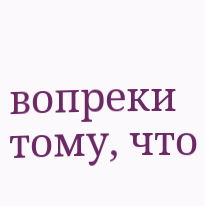вопреки тому, что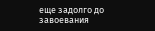еще задолго до завоевания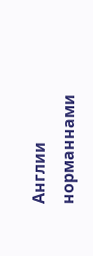Англии норманнами